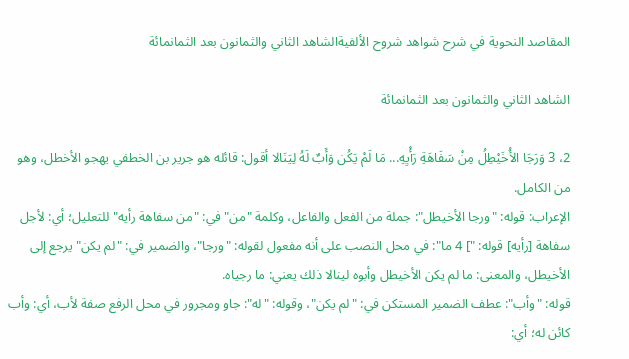المقاصد النحوية في شرح شواهد شروح الألفيةالشاهد الثاني والثمانون بعد الثمانمائة

الشاهد الثاني والثمانون بعد الثمانمائة

2، 3 وَرَجَا الأُخَيْطِلُ مِنْ سَفَاهَةِ رَأْيِهِ... مَا لَمْ يَكُن وَأَبٌ لَهُ لِيَنَالا أقول: قائله هو جرير بن الخطفي يهجو الأخطل، وهو من الكامل.
الإعراب: قوله: "ورجا الأخيطل": جملة من الفعل والفاعل، وكلمة "من" في: "من سفاهة رأيه" للتعليل؛ أي: لأجل سفاهة [رأيه] قوله: "] 4 ما": في محل النصب على أنه مفعول لقوله: "ورجا"، والضمير في: "لم يكن" يرجع إلى الأخيطل، والمعنى: ما لم يكن الأخيطل وأبوه لينالا ذلك يعني: ما رجياه.
قوله: "وأب": عطف الضمير المستكن في: "لم يكن"، وقوله: "له": جاو ومجرور في محل الرفع صفة لأب، أي: وأب كائن له؛ أي: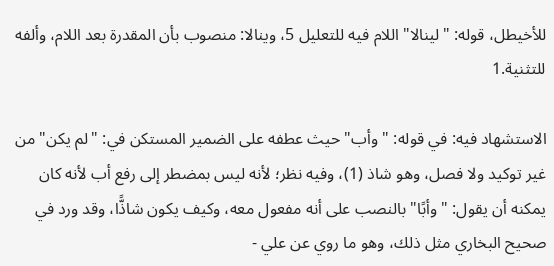للأخيطل، قوله: "لينالا" اللام فيه للتعليل 5، وينالا: منصوب بأن المقدرة بعد اللام، وألفه للتثنية.1

الاستشهاد فيه: في قوله: "وأب" حيث عطفه على الضمير المستكن في: "لم يكن" من غير توكيد ولا فصل، وهو شاذ (1)، وفيه نظر؛ لأنه ليس بمضطر إلى رفع أب لأنه كان يمكنه أن يقول: "وأبًا" بالنصب على أنه مفعول معه، وكيف يكون شاذًّا، وقد ورد في صحيح البخاري مثل ذلك، وهو ما روي عن علي -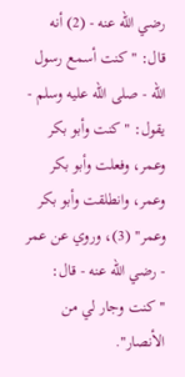رضي الله عنه - (2) أنه قال: "كنت أسمع رسول الله - صلى الله عليه وسلم - يقول: "كنت وأبو بكر وعمر، وفعلت وأبو بكر وعمر، وانطلقت وأبو بكر وعمر" (3)، وروي عن عمر - رضي الله عنه - قال: "كنت وجار لي من الأنصار".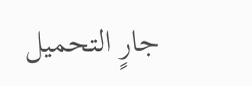جارٍ التحميل